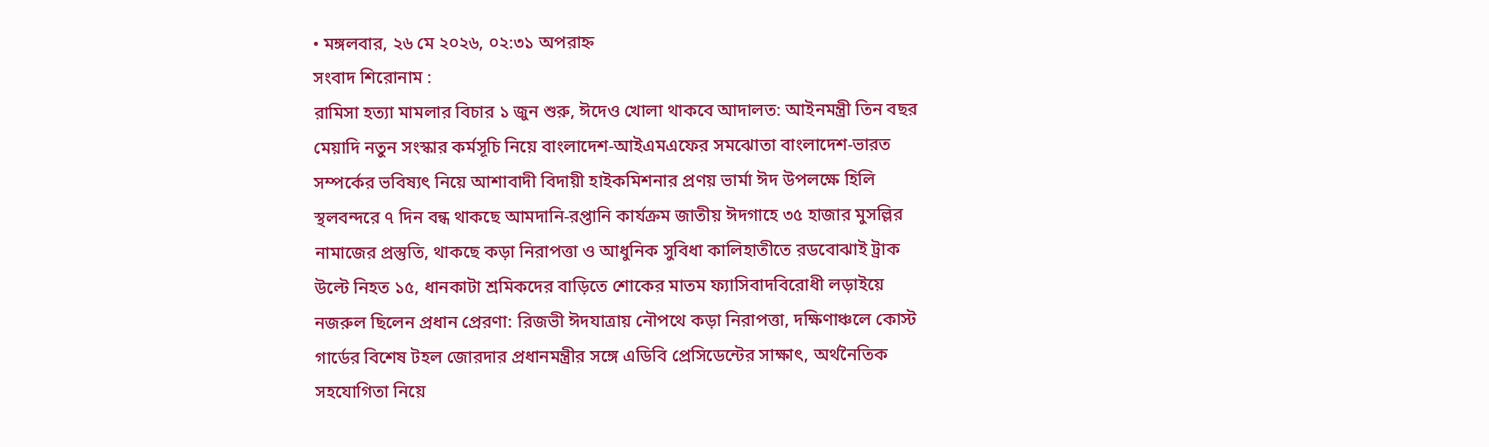• মঙ্গলবার, ২৬ মে ২০২৬, ০২:৩১ অপরাহ্ন
সংবাদ শিরোনাম :
রামিসা হত্যা মামলার বিচার ১ জুন শুরু, ঈদেও খোলা থাকবে আদালত: আইনমন্ত্রী তিন বছর মেয়াদি নতুন সংস্কার কর্মসূচি নিয়ে বাংলাদেশ-আইএমএফের সমঝোতা বাংলাদেশ-ভারত সম্পর্কের ভবিষ্যৎ নিয়ে আশাবাদী বিদায়ী হাইকমিশনার প্রণয় ভার্মা ঈদ উপলক্ষে হিলি স্থলবন্দরে ৭ দিন বন্ধ থাকছে আমদানি-রপ্তানি কার্যক্রম জাতীয় ঈদগাহে ৩৫ হাজার মুসল্লির নামাজের প্রস্তুতি, থাকছে কড়া নিরাপত্তা ও আধুনিক সুবিধা কালিহাতীতে রডবোঝাই ট্রাক উল্টে নিহত ১৫, ধানকাটা শ্রমিকদের বাড়িতে শোকের মাতম ফ্যাসিবাদবিরোধী লড়াইয়ে নজরুল ছিলেন প্রধান প্রেরণা: রিজভী ঈদযাত্রায় নৌপথে কড়া নিরাপত্তা, দক্ষিণাঞ্চলে কোস্ট গার্ডের বিশেষ টহল জোরদার প্রধানমন্ত্রীর সঙ্গে এডিবি প্রেসিডেন্টের সাক্ষাৎ, অর্থনৈতিক সহযোগিতা নিয়ে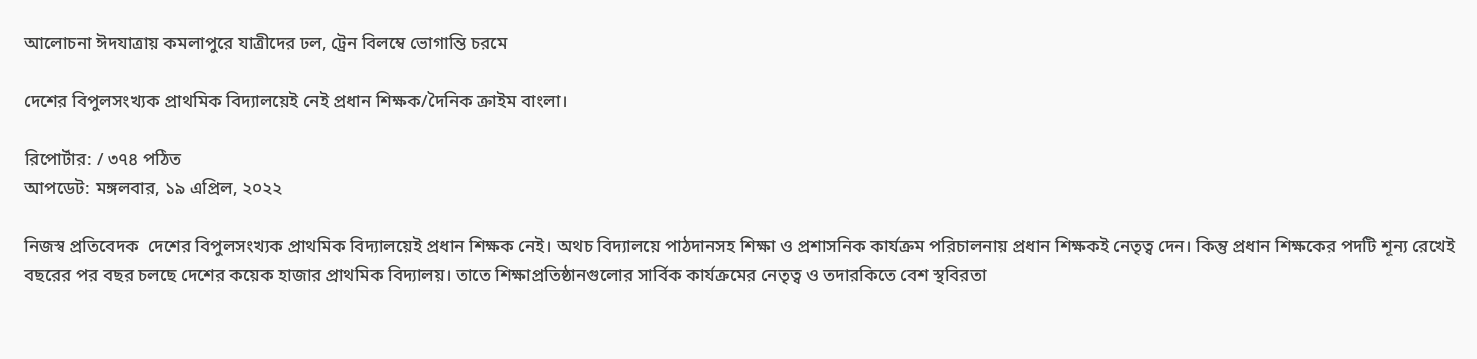আলোচনা ঈদযাত্রায় কমলাপুরে যাত্রীদের ঢল, ট্রেন বিলম্বে ভোগান্তি চরমে

দেশের বিপুলসংখ্যক প্রাথমিক বিদ্যালয়েই নেই প্রধান শিক্ষক/দৈনিক ক্রাইম বাংলা।

রিপোর্টার: / ৩৭৪ পঠিত
আপডেট: মঙ্গলবার, ১৯ এপ্রিল, ২০২২

নিজস্ব প্রতিবেদক  দেশের বিপুলসংখ্যক প্রাথমিক বিদ্যালয়েই প্রধান শিক্ষক নেই। অথচ বিদ্যালয়ে পাঠদানসহ শিক্ষা ও প্রশাসনিক কার্যক্রম পরিচালনায় প্রধান শিক্ষকই নেতৃত্ব দেন। কিন্তু প্রধান শিক্ষকের পদটি শূন্য রেখেই বছরের পর বছর চলছে দেশের কয়েক হাজার প্রাথমিক বিদ্যালয়। তাতে শিক্ষাপ্রতিষ্ঠানগুলোর সার্বিক কার্যক্রমের নেতৃত্ব ও তদারকিতে বেশ স্থবিরতা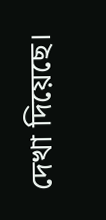দেখা দিয়েছে।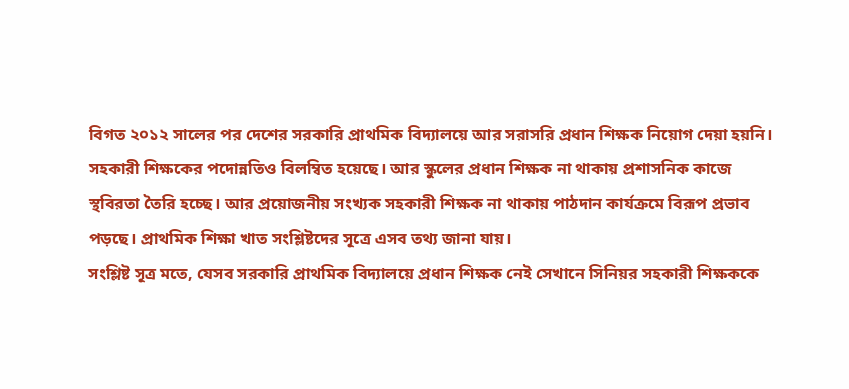বিগত ২০১২ সালের পর দেশের সরকারি প্রাথমিক বিদ্যালয়ে আর সরাসরি প্রধান শিক্ষক নিয়োগ দেয়া হয়নি। সহকারী শিক্ষকের পদোন্নতিও বিলম্বিত হয়েছে। আর স্কুলের প্রধান শিক্ষক না থাকায় প্রশাসনিক কাজে স্থবিরতা তৈরি হচ্ছে। আর প্রয়োজনীয় সংখ্যক সহকারী শিক্ষক না থাকায় পাঠদান কার্যক্রমে বিরূপ প্রভাব পড়ছে। প্রাথমিক শিক্ষা খাত সংশ্লিষ্টদের সূত্রে এসব তথ্য জানা যায়।
সংশ্লিষ্ট সূত্র মতে, যেসব সরকারি প্রাথমিক বিদ্যালয়ে প্রধান শিক্ষক নেই সেখানে সিনিয়র সহকারী শিক্ষককে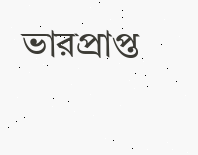ভারপ্রাপ্ত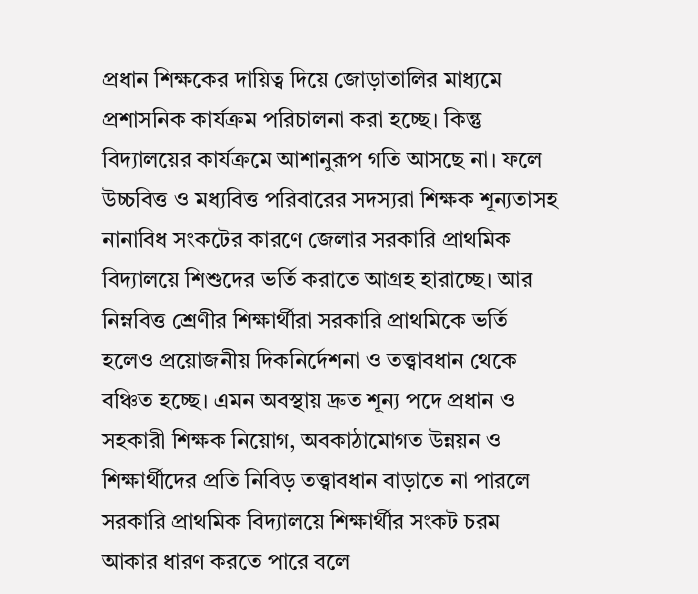প্রধান শিক্ষকের দায়িত্ব দিয়ে জোড়াতালির মাধ্যমে প্রশাসনিক কার্যক্রম পরিচালনা করা হচ্ছে। কিন্তু বিদ্যালয়ের কার্যক্রমে আশানুরূপ গতি আসছে না। ফলে উচ্চবিত্ত ও মধ্যবিত্ত পরিবারের সদস্যরা শিক্ষক শূন্যতাসহ নানাবিধ সংকটের কারণে জেলার সরকারি প্রাথমিক বিদ্যালয়ে শিশুদের ভর্তি করাতে আগ্রহ হারাচ্ছে। আর নিম্নবিত্ত শ্রেণীর শিক্ষার্থীরা সরকারি প্রাথমিকে ভর্তি হলেও প্রয়োজনীয় দিকনির্দেশনা ও তত্ত্বাবধান থেকে বঞ্চিত হচ্ছে। এমন অবস্থায় দ্রুত শূন্য পদে প্রধান ও সহকারী শিক্ষক নিয়োগ, অবকাঠামোগত উন্নয়ন ও শিক্ষার্থীদের প্রতি নিবিড় তত্ত্বাবধান বাড়াতে না পারলে সরকারি প্রাথমিক বিদ্যালয়ে শিক্ষার্থীর সংকট চরম আকার ধারণ করতে পারে বলে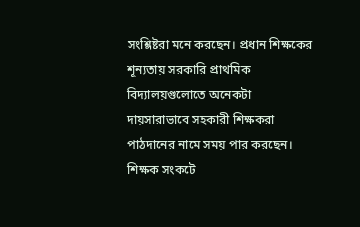সংশ্লিষ্টরা মনে করছেন। প্রধান শিক্ষকের শূন্যতায় সরকারি প্রাথমিক বিদ্যালয়গুলোতে অনেকটা দায়সারাভাবে সহকারী শিক্ষকরা পাঠদানের নামে সময় পার করছেন। শিক্ষক সংকটে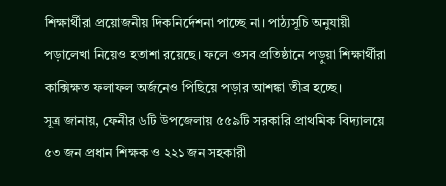শিক্ষার্থীরা প্রয়োজনীয় দিকনির্দেশনা পাচ্ছে না। পাঠ্যসূচি অনুযায়ী পড়ালেখা নিয়েও হতাশা রয়েছে। ফলে ওসব প্রতিষ্ঠানে পড়ুয়া শিক্ষার্থীরা কাক্সিক্ষত ফলাফল অর্জনেও পিছিয়ে পড়ার আশঙ্কা তীব্র হচ্ছে।
সূত্র জানায়, ফেনীর ৬টি উপজেলায় ৫৫৯টি সরকারি প্রাথমিক বিদ্যালয়ে ৫৩ জন প্রধান শিক্ষক ও ২২১ জন সহকারী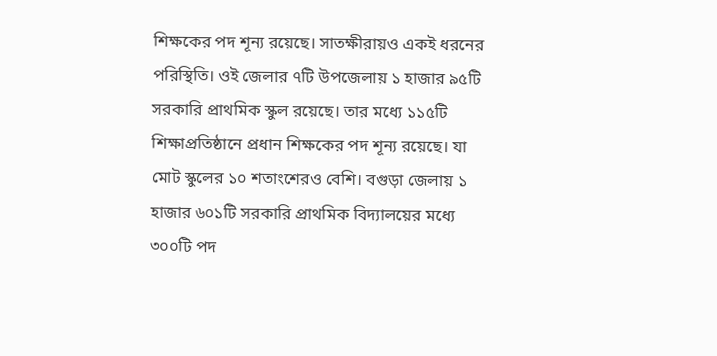শিক্ষকের পদ শূন্য রয়েছে। সাতক্ষীরায়ও একই ধরনের পরিস্থিতি। ওই জেলার ৭টি উপজেলায় ১ হাজার ৯৫টি সরকারি প্রাথমিক স্কুল রয়েছে। তার মধ্যে ১১৫টি শিক্ষাপ্রতিষ্ঠানে প্রধান শিক্ষকের পদ শূন্য রয়েছে। যা মোট স্কুলের ১০ শতাংশেরও বেশি। বগুড়া জেলায় ১ হাজার ৬০১টি সরকারি প্রাথমিক বিদ্যালয়ের মধ্যে ৩০০টি পদ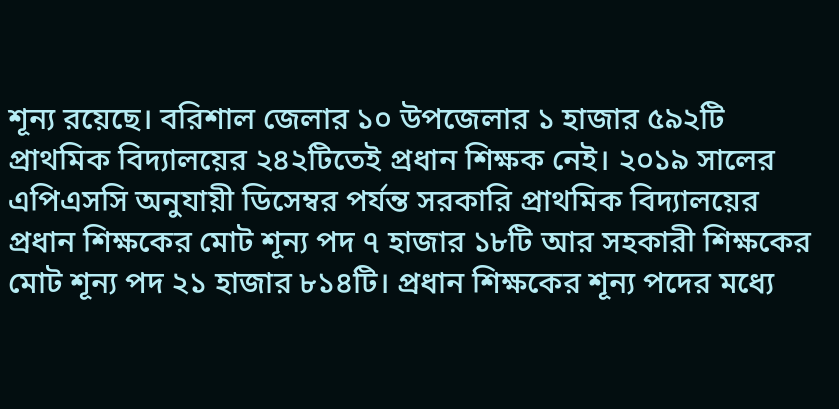শূন্য রয়েছে। বরিশাল জেলার ১০ উপজেলার ১ হাজার ৫৯২টি প্রাথমিক বিদ্যালয়ের ২৪২টিতেই প্রধান শিক্ষক নেই। ২০১৯ সালের এপিএসসি অনুযায়ী ডিসেম্বর পর্যন্ত সরকারি প্রাথমিক বিদ্যালয়ের প্রধান শিক্ষকের মোট শূন্য পদ ৭ হাজার ১৮টি আর সহকারী শিক্ষকের মোট শূন্য পদ ২১ হাজার ৮১৪টি। প্রধান শিক্ষকের শূন্য পদের মধ্যে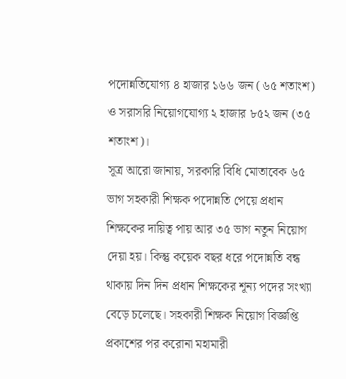পদোন্নতিযোগ্য ৪ হাজার ১৬৬ জন (৬৫ শতাংশ) ও সরাসরি নিয়োগযোগ্য ২ হাজার ৮৫২ জন (৩৫ শতাংশ)।
সূত্র আরো জানায়, সরকারি বিধি মোতাবেক ৬৫ ভাগ সহকারী শিক্ষক পদোন্নতি পেয়ে প্রধান শিক্ষকের দায়িত্ব পায় আর ৩৫ ভাগ নতুন নিয়োগ দেয়া হয়। কিন্তু কয়েক বছর ধরে পদোন্নতি বন্ধ থাকায় দিন দিন প্রধান শিক্ষকের শূন্য পদের সংখ্যা বেড়ে চলেছে। সহকারী শিক্ষক নিয়োগ বিজ্ঞপ্তি প্রকাশের পর করোনা মহামারী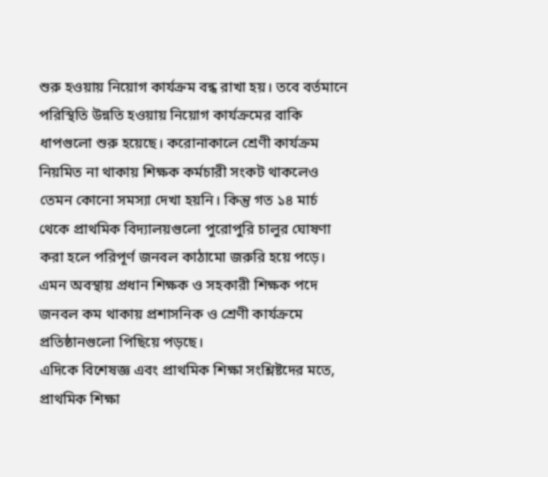শুরু হওয়ায় নিয়োগ কার্যক্রম বন্ধ রাখা হয়। তবে বর্তমানে পরিস্থিতি উন্নতি হওয়ায় নিয়োগ কার্যক্রমের বাকি ধাপগুলো শুরু হয়েছে। করোনাকালে শ্রেণী কার্যক্রম নিয়মিত না থাকায় শিক্ষক কর্মচারী সংকট থাকলেও তেমন কোনো সমস্যা দেখা হয়নি। কিন্তু গত ১৪ মার্চ থেকে প্রাথমিক বিদ্যালয়গুলো পুরোপুরি চালুর ঘোষণা করা হলে পরিপূর্ণ জনবল কাঠামো জরুরি হয়ে পড়ে। এমন অবস্থায় প্রধান শিক্ষক ও সহকারী শিক্ষক পদে জনবল কম থাকায় প্রশাসনিক ও শ্রেণী কার্যক্রমে প্রতিষ্ঠানগুলো পিছিয়ে পড়ছে।
এদিকে বিশেষজ্ঞ এবং প্রাথমিক শিক্ষা সংশ্লিষ্টদের মতে, প্রাথমিক শিক্ষা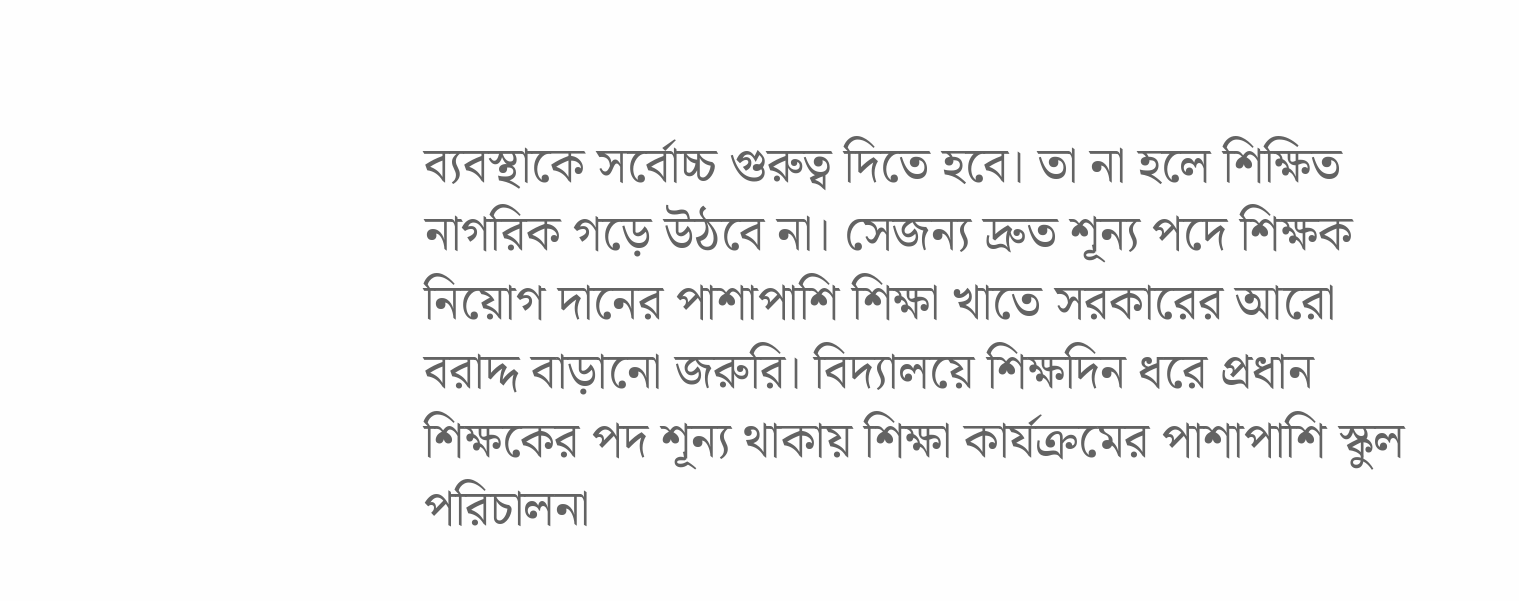ব্যবস্থাকে সর্বোচ্চ গুরুত্ব দিতে হবে। তা না হলে শিক্ষিত নাগরিক গড়ে উঠবে না। সেজন্য দ্রুত শূন্য পদে শিক্ষক নিয়োগ দানের পাশাপাশি শিক্ষা খাতে সরকারের আরো বরাদ্দ বাড়ানো জরুরি। বিদ্যালয়ে শিক্ষদিন ধরে প্রধান শিক্ষকের পদ শূন্য থাকায় শিক্ষা কার্যক্রমের পাশাপাশি স্কুল পরিচালনা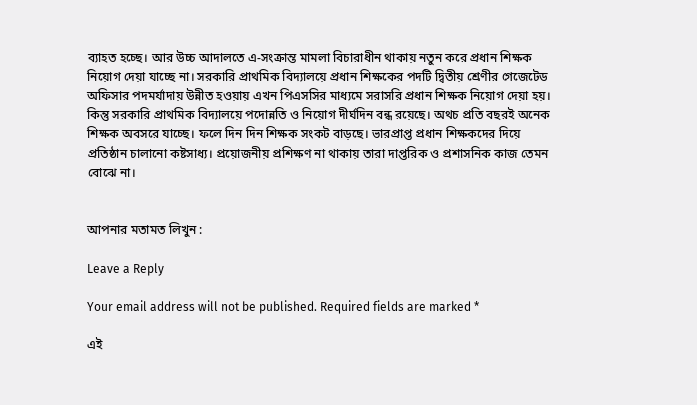ব্যাহত হচ্ছে। আর উচ্চ আদালতে এ-সংক্রান্ত মামলা বিচারাধীন থাকায় নতুন করে প্রধান শিক্ষক নিয়োগ দেয়া যাচ্ছে না। সরকারি প্রাথমিক বিদ্যালয়ে প্রধান শিক্ষকের পদটি দ্বিতীয় শ্রেণীর গেজেটেড অফিসার পদমর্যাদায় উন্নীত হওয়ায় এখন পিএসসির মাধ্যমে সরাসরি প্রধান শিক্ষক নিয়োগ দেয়া হয়। কিন্তু সরকারি প্রাথমিক বিদ্যালয়ে পদোন্নতি ও নিয়োগ দীর্ঘদিন বন্ধ রয়েছে। অথচ প্রতি বছরই অনেক শিক্ষক অবসরে যাচ্ছে। ফলে দিন দিন শিক্ষক সংকট বাড়ছে। ভারপ্রাপ্ত প্রধান শিক্ষকদের দিয়ে প্রতিষ্ঠান চালানো কষ্টসাধ্য। প্রয়োজনীয় প্রশিক্ষণ না থাকায় তারা দাপ্তরিক ও প্রশাসনিক কাজ তেমন বোঝে না।


আপনার মতামত লিখুন :

Leave a Reply

Your email address will not be published. Required fields are marked *

এই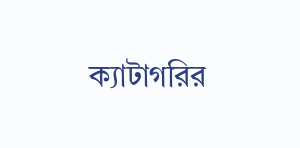ক্যাটাগরির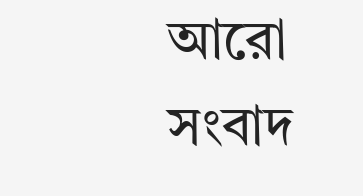আরো সংবাদ